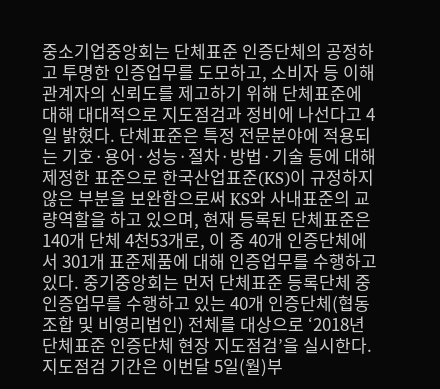중소기업중앙회는 단체표준 인증단체의 공정하고 투명한 인증업무를 도모하고, 소비자 등 이해관계자의 신뢰도를 제고하기 위해 단체표준에 대해 대대적으로 지도점검과 정비에 나선다고 4일 밝혔다. 단체표준은 특정 전문분야에 적용되는 기호·용어·성능·절차·방법·기술 등에 대해 제정한 표준으로 한국산업표준(KS)이 규정하지 않은 부분을 보완함으로써 KS와 사내표준의 교량역할을 하고 있으며, 현재 등록된 단체표준은 140개 단체 4천53개로, 이 중 40개 인증단체에서 301개 표준제품에 대해 인증업무를 수행하고 있다. 중기중앙회는 먼저 단체표준 등록단체 중 인증업무를 수행하고 있는 40개 인증단체(협동조합 및 비영리법인) 전체를 대상으로 ‘2018년 단체표준 인증단체 현장 지도점검’을 실시한다. 지도점검 기간은 이번달 5일(월)부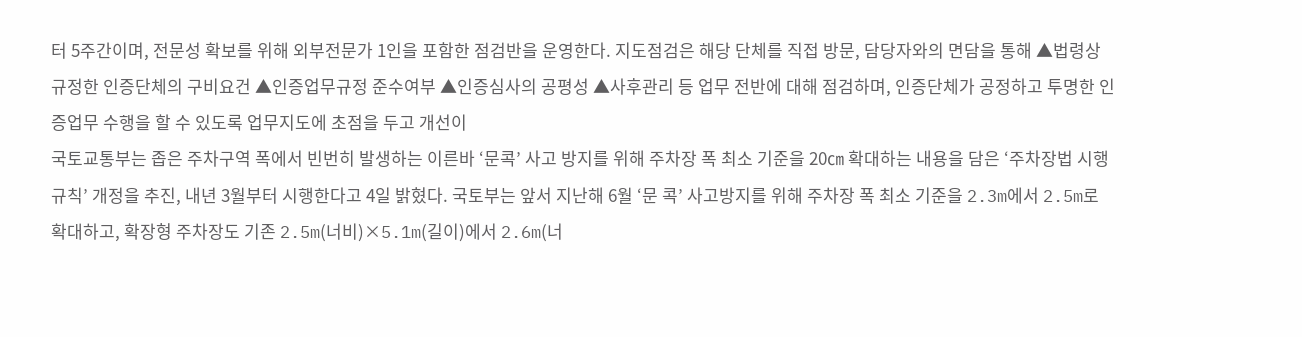터 5주간이며, 전문성 확보를 위해 외부전문가 1인을 포함한 점검반을 운영한다. 지도점검은 해당 단체를 직접 방문, 담당자와의 면담을 통해 ▲법령상 규정한 인증단체의 구비요건 ▲인증업무규정 준수여부 ▲인증심사의 공평성 ▲사후관리 등 업무 전반에 대해 점검하며, 인증단체가 공정하고 투명한 인증업무 수행을 할 수 있도록 업무지도에 초점을 두고 개선이
국토교통부는 좁은 주차구역 폭에서 빈번히 발생하는 이른바 ‘문콕’ 사고 방지를 위해 주차장 폭 최소 기준을 20㎝ 확대하는 내용을 담은 ‘주차장법 시행규칙’ 개정을 추진, 내년 3월부터 시행한다고 4일 밝혔다. 국토부는 앞서 지난해 6월 ‘문 콕’ 사고방지를 위해 주차장 폭 최소 기준을 2.3m에서 2.5m로 확대하고, 확장형 주차장도 기존 2.5m(너비)×5.1m(길이)에서 2.6m(너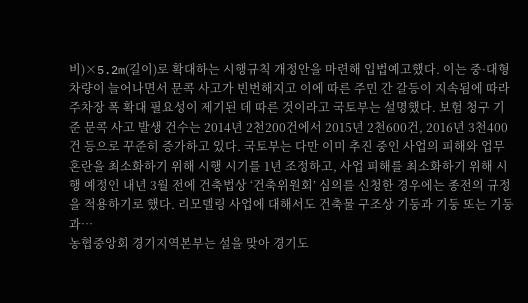비)×5.2m(길이)로 확대하는 시행규칙 개정안을 마련해 입법예고했다. 이는 중·대형 차량이 늘어나면서 문콕 사고가 빈번해지고 이에 따른 주민 간 갈등이 지속됨에 따라 주차장 폭 확대 필요성이 제기된 데 따른 것이라고 국토부는 설명했다. 보험 청구 기준 문콕 사고 발생 건수는 2014년 2천200건에서 2015년 2천600건, 2016년 3천400건 등으로 꾸준히 증가하고 있다. 국토부는 다만 이미 추진 중인 사업의 피해와 업무혼란을 최소화하기 위해 시행 시기를 1년 조정하고, 사업 피해를 최소화하기 위해 시행 예정인 내년 3월 전에 건축법상 ‘건축위원회’ 심의를 신청한 경우에는 종전의 규정을 적용하기로 했다. 리모델링 사업에 대해서도 건축물 구조상 기둥과 기둥 또는 기둥과…
농협중앙회 경기지역본부는 설을 맞아 경기도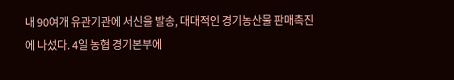내 90여개 유관기관에 서신을 발송, 대대적인 경기농산물 판매촉진에 나섰다. 4일 농협 경기본부에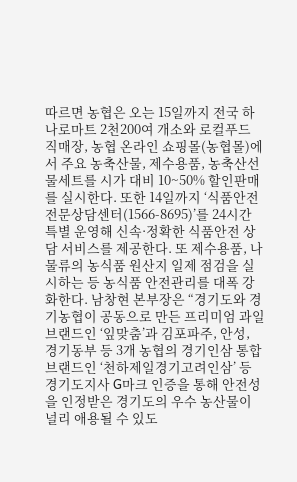따르면 농협은 오는 15일까지 전국 하나로마트 2천200여 개소와 로컬푸드 직매장, 농협 온라인 쇼핑몰(농협몰)에서 주요 농축산물, 제수용품, 농축산선물세트를 시가 대비 10~50% 할인판매를 실시한다. 또한 14일까지 ‘식품안전전문상담센터(1566-8695)’를 24시간 특별 운영해 신속·정확한 식품안전 상담 서비스를 제공한다. 또 제수용품, 나물류의 농식품 원산지 일제 점검을 실시하는 등 농식품 안전관리를 대폭 강화한다. 남창현 본부장은 “경기도와 경기농협이 공동으로 만든 프리미엄 과일브랜드인 ‘잎맞춤’과 김포파주, 안성, 경기동부 등 3개 농협의 경기인삼 통합브랜드인 ‘천하제일경기고려인삼’ 등 경기도지사 G마크 인증을 통해 안전성을 인정받은 경기도의 우수 농산물이 널리 애용될 수 있도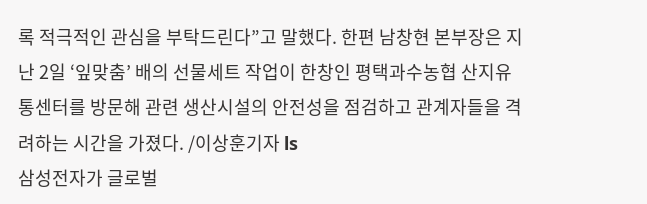록 적극적인 관심을 부탁드린다”고 말했다. 한편 남창현 본부장은 지난 2일 ‘잎맞춤’ 배의 선물세트 작업이 한창인 평택과수농협 산지유통센터를 방문해 관련 생산시설의 안전성을 점검하고 관계자들을 격려하는 시간을 가졌다. /이상훈기자 ls
삼성전자가 글로벌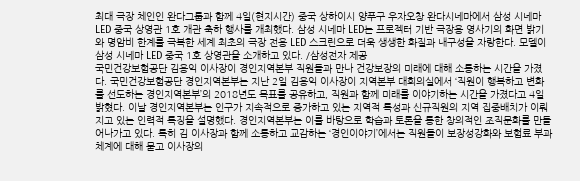최대 극장 체인인 완다그룹과 함께 4일(현지시간) 중국 상하이시 양푸구 우자오창 완다시네마에서 삼성 시네마 LED 중국 상영관 1호 개관 축하 행사를 개최했다. 삼성 시네마 LED는 프로젝터 기반 극장용 영사기의 화면 밝기와 명암비 한계를 극복한 세계 최초의 극장 전용 LED 스크린으로 더욱 생생한 화질과 내구성을 자랑한다. 모델이 삼성 시네마 LED 중국 1호 상영관을 소개하고 있다. /삼성전자 제공
국민건강보험공단 김용익 이사장이 경인지역본부 직원들과 만나 건강보장의 미래에 대해 소통하는 시간을 가졌다. 국민건강보험공단 경인지역본부는 지난 2일 김용익 이사장이 지역본부 대회의실에서 ‘직원이 행복하고 변화를 선도하는 경인지역본부’의 2018년도 목표를 공유하고, 직원과 함께 미래를 이야기하는 시간을 가졌다고 4일 밝혔다. 이날 경인지역본부는 인구가 지속적으로 증가하고 있는 지역적 특성과 신규직원의 지역 집중배치가 이뤄지고 있는 인력적 특징을 설명했다. 경인지역본부는 이를 바탕으로 학습과 토론을 통한 창의적인 조직문화를 만들어나가고 있다. 특히 김 이사장과 함께 소통하고 교감하는 ‘경인이야기’에서는 직원들이 보장성강화와 보험료 부과체계에 대해 묻고 이사장의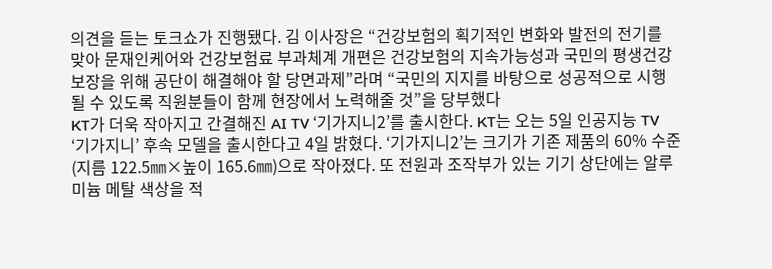의견을 듣는 토크쇼가 진행됐다. 김 이사장은 “건강보험의 획기적인 변화와 발전의 전기를 맞아 문재인케어와 건강보험료 부과체계 개편은 건강보험의 지속가능성과 국민의 평생건강 보장을 위해 공단이 해결해야 할 당면과제”라며 “국민의 지지를 바탕으로 성공적으로 시행될 수 있도록 직원분들이 함께 현장에서 노력해줄 것”을 당부했다
KT가 더욱 작아지고 간결해진 AI TV ‘기가지니2’를 출시한다. KT는 오는 5일 인공지능 TV ‘기가지니’ 후속 모델을 출시한다고 4일 밝혔다. ‘기가지니2’는 크기가 기존 제품의 60% 수준(지름 122.5㎜×높이 165.6㎜)으로 작아졌다. 또 전원과 조작부가 있는 기기 상단에는 알루미늄 메탈 색상을 적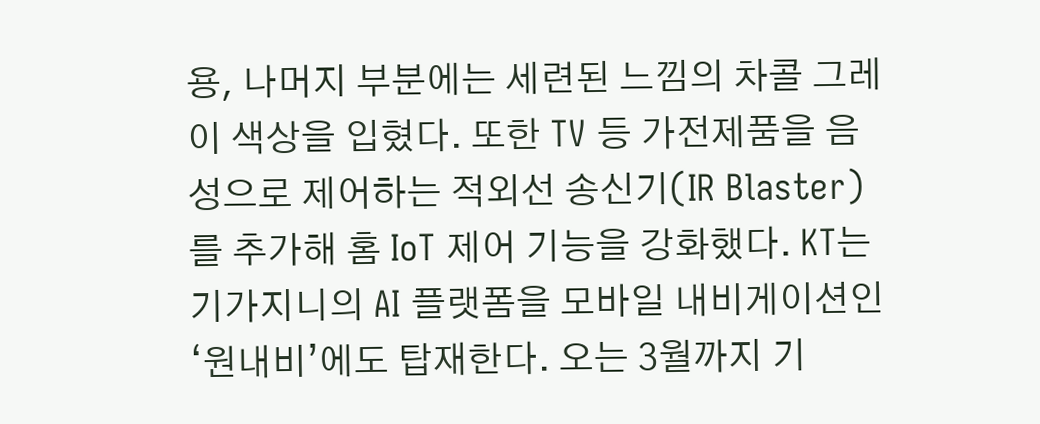용, 나머지 부분에는 세련된 느낌의 차콜 그레이 색상을 입혔다. 또한 TV 등 가전제품을 음성으로 제어하는 적외선 송신기(IR Blaster)를 추가해 홈 IoT 제어 기능을 강화했다. KT는 기가지니의 AI 플랫폼을 모바일 내비게이션인 ‘원내비’에도 탑재한다. 오는 3월까지 기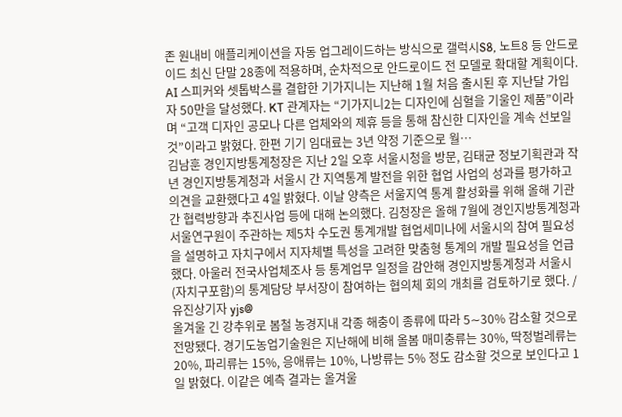존 원내비 애플리케이션을 자동 업그레이드하는 방식으로 갤럭시S8, 노트8 등 안드로이드 최신 단말 28종에 적용하며, 순차적으로 안드로이드 전 모델로 확대할 계획이다. AI 스피커와 셋톱박스를 결합한 기가지니는 지난해 1월 처음 출시된 후 지난달 가입자 50만을 달성했다. KT 관계자는 “기가지니2는 디자인에 심혈을 기울인 제품”이라며 “고객 디자인 공모나 다른 업체와의 제휴 등을 통해 참신한 디자인을 계속 선보일 것”이라고 밝혔다. 한편 기기 임대료는 3년 약정 기준으로 월…
김남훈 경인지방통계청장은 지난 2일 오후 서울시청을 방문, 김태균 정보기획관과 작년 경인지방통계청과 서울시 간 지역통계 발전을 위한 협업 사업의 성과를 평가하고 의견을 교환했다고 4일 밝혔다. 이날 양측은 서울지역 통계 활성화를 위해 올해 기관 간 협력방향과 추진사업 등에 대해 논의했다. 김청장은 올해 7월에 경인지방통계청과 서울연구원이 주관하는 제5차 수도권 통계개발 협업세미나에 서울시의 참여 필요성을 설명하고 자치구에서 지자체별 특성을 고려한 맞춤형 통계의 개발 필요성을 언급했다. 아울러 전국사업체조사 등 통계업무 일정을 감안해 경인지방통계청과 서울시(자치구포함)의 통계담당 부서장이 참여하는 협의체 회의 개최를 검토하기로 했다. /유진상기자 yjs@
올겨울 긴 강추위로 봄철 농경지내 각종 해충이 종류에 따라 5∼30% 감소할 것으로 전망됐다. 경기도농업기술원은 지난해에 비해 올봄 매미충류는 30%, 딱정벌레류는 20%, 파리류는 15%, 응애류는 10%, 나방류는 5% 정도 감소할 것으로 보인다고 1일 밝혔다. 이같은 예측 결과는 올겨울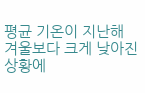평균 기온이 지난해 겨울보다 크게 낮아진 상황에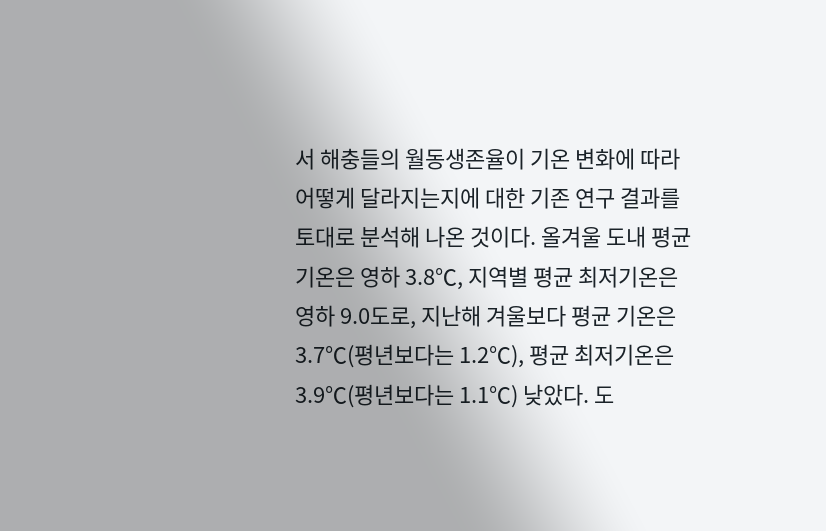서 해충들의 월동생존율이 기온 변화에 따라 어떻게 달라지는지에 대한 기존 연구 결과를 토대로 분석해 나온 것이다. 올겨울 도내 평균 기온은 영하 3.8℃, 지역별 평균 최저기온은 영하 9.0도로, 지난해 겨울보다 평균 기온은 3.7℃(평년보다는 1.2℃), 평균 최저기온은 3.9℃(평년보다는 1.1℃) 낮았다. 도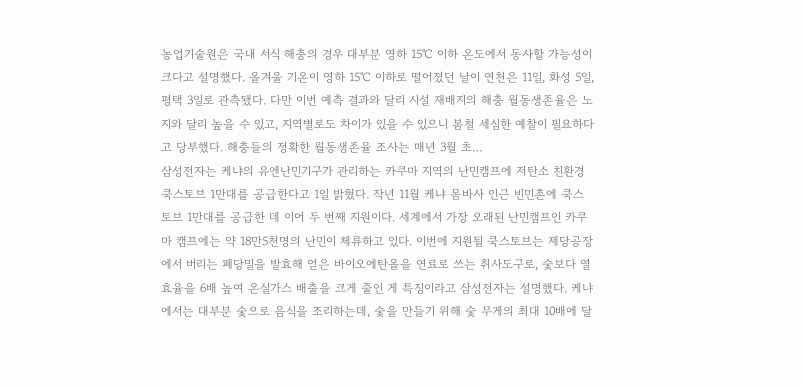농업기술원은 국내 서식 해충의 경우 대부분 영하 15℃ 이하 온도에서 동사할 가능성이 크다고 설명했다. 올겨울 기온이 영하 15℃ 이하로 떨어졌던 날이 연천은 11일, 화성 5일, 평택 3일로 관측됐다. 다만 이번 예측 결과와 달리 시설 재배지의 해충 월동생존율은 노지와 달리 높을 수 있고, 지역별로도 차이가 있을 수 있으니 봄철 세심한 예찰이 필요하다고 당부했다. 해충들의 정확한 월동생존율 조사는 매년 3월 초…
삼성전자는 케냐의 유엔난민기구가 관리하는 카쿠마 지역의 난민캠프에 저탄소 친환경 쿡스토브 1만대를 공급한다고 1일 밝혔다. 작년 11월 케냐 몸바사 인근 빈민촌에 쿡스토브 1만대를 공급한 데 이어 두 번째 지원이다. 세계에서 가장 오래된 난민캠프인 카쿠마 캠프에는 약 18만5천명의 난민이 체류하고 있다. 이번에 지원될 쿡스토브는 제당공장에서 버리는 폐당밀을 발효해 얻은 바이오에탄올을 연료로 쓰는 취사도구로, 숯보다 열 효율을 6배 높여 온실가스 배출을 크게 줄인 게 특징이라고 삼성전자는 설명했다. 케냐에서는 대부분 숯으로 음식을 조리하는데, 숯을 만들기 위해 숯 무게의 최대 10배에 달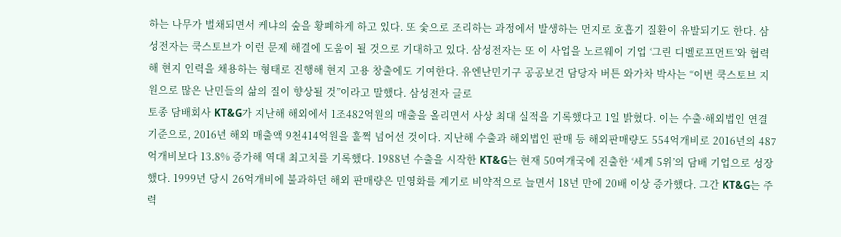하는 나무가 벌채되면서 케냐의 숲을 황폐하게 하고 있다. 또 숯으로 조리하는 과정에서 발생하는 먼지로 호흡기 질환이 유발되기도 한다. 삼성전자는 쿡스토브가 이런 문제 해결에 도움이 될 것으로 기대하고 있다. 삼성전자는 또 이 사업을 노르웨이 기업 ‘그린 디벨로프먼트’와 협력해 현지 인력을 채용하는 형태로 진행해 현지 고용 창출에도 기여한다. 유엔난민기구 공공보건 담당자 버튼 와가차 박사는 “이번 쿡스토브 지원으로 많은 난민들의 삶의 질이 향상될 것”이라고 말했다. 삼성전자 글로
토종 담배회사 KT&G가 지난해 해외에서 1조482억원의 매출을 올리면서 사상 최대 실적을 기록했다고 1일 밝혔다. 이는 수출·해외법인 연결 기준으로, 2016년 해외 매출액 9천414억원을 훌쩍 넘어선 것이다. 지난해 수출과 해외법인 판매 등 해외판매량도 554억개비로 2016년의 487억개비보다 13.8% 증가해 역대 최고치를 기록했다. 1988년 수출을 시작한 KT&G는 현재 50여개국에 진출한 ‘세계 5위’의 담배 기업으로 성장했다. 1999년 당시 26억개비에 불과하던 해외 판매량은 민영화를 계기로 비약적으로 늘면서 18년 만에 20배 이상 증가했다. 그간 KT&G는 주력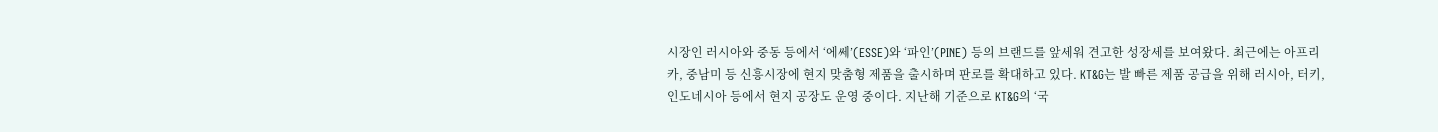시장인 러시아와 중동 등에서 ‘에쎄’(ESSE)와 ‘파인’(PINE) 등의 브랜드를 앞세워 견고한 성장세를 보여왔다. 최근에는 아프리카, 중남미 등 신흥시장에 현지 맞춤형 제품을 출시하며 판로를 확대하고 있다. KT&G는 발 빠른 제품 공급을 위해 러시아, 터키, 인도네시아 등에서 현지 공장도 운영 중이다. 지난해 기준으로 KT&G의 ‘국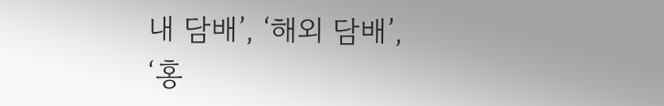내 담배’, ‘해외 담배’, ‘홍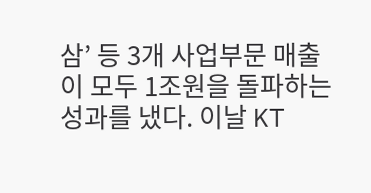삼’ 등 3개 사업부문 매출이 모두 1조원을 돌파하는 성과를 냈다. 이날 KT